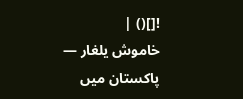![]() |
خاموش یلغار — پاکستان میں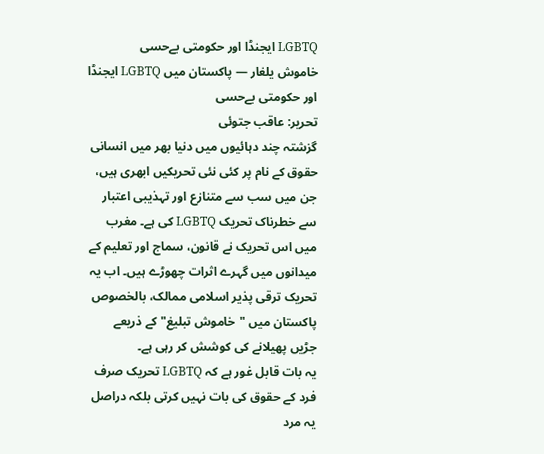LGBTQ ایجنڈا اور حکومتی بےحسی
خاموش یلغار — پاکستان میں LGBTQ ایجنڈا اور حکومتی بےحسی
تحریر: عاقب جتوئی
گزشتہ چند دہائیوں میں دنیا بھر میں انسانی حقوق کے نام پر کئی نئی تحریکیں ابھری ہیں، جن میں سب سے متنازع اور تہذیبی اعتبار سے خطرناک تحریک LGBTQ کی ہے۔ مغرب میں اس تحریک نے قانون، سماج اور تعلیم کے میدانوں میں گہرے اثرات چھوڑے ہیں۔ اب یہ تحریک ترقی پذیر اسلامی ممالک، بالخصوص پاکستان میں "خاموش تبلیغ" کے ذریعے جڑیں پھیلانے کی کوشش کر رہی ہے۔
یہ بات قابل غور ہے کہ LGBTQ تحریک صرف فرد کے حقوق کی بات نہیں کرتی بلکہ دراصل یہ مرد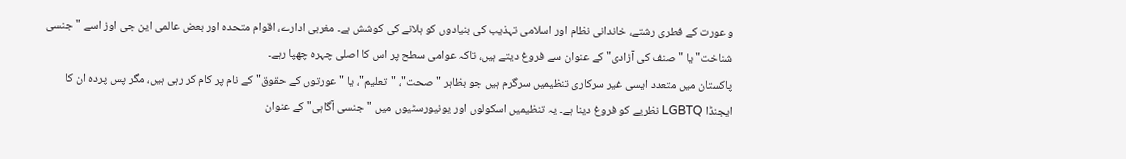و عورت کے فطری رشتے، خاندانی نظام اور اسلامی تہذیب کی بنیادوں کو ہلانے کی کوشش ہے۔ مغربی ادارے، اقوام متحدہ اور بعض عالمی این جی اوز اسے "جنسی شناخت" یا "صنف کی آزادی" کے عنوان سے فروغ دیتے ہیں، تاکہ عوامی سطح پر اس کا اصلی چہرہ چھپا رہے۔
پاکستان میں متعدد ایسی غیر سرکاری تنظیمیں سرگرم ہیں جو بظاہر "صحت"، "تعلیم"، یا "عورتوں کے حقوق" کے نام پر کام کر رہی ہیں، مگر پس پردہ ان کا ایجنڈا LGBTQ نظریے کو فروغ دینا ہے۔ یہ تنظیمیں اسکولوں اور یونیورسٹیوں میں "جنسی آگاہی" کے عنوان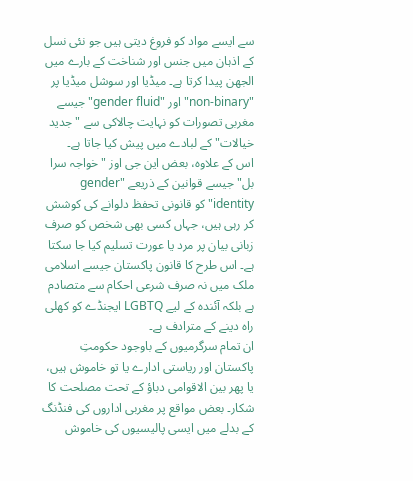سے ایسے مواد کو فروغ دیتی ہیں جو نئی نسل کے اذہان میں جنس اور شناخت کے بارے میں الجھن پیدا کرتا ہے۔ میڈیا اور سوشل میڈیا پر "non-binary" اور "gender fluid" جیسے مغربی تصورات کو نہایت چالاکی سے "جدید خیالات" کے لبادے میں پیش کیا جاتا ہے۔
اس کے علاوہ، بعض این جی اوز "خواجہ سرا بل" جیسے قوانین کے ذریعے "gender identity" کو قانونی تحفظ دلوانے کی کوشش کر رہی ہیں، جہاں کسی بھی شخص کو صرف زبانی بیان پر مرد یا عورت تسلیم کیا جا سکتا ہے۔ اس طرح کا قانون پاکستان جیسے اسلامی ملک میں نہ صرف شرعی احکام سے متصادم ہے بلکہ آئندہ کے لیے LGBTQ ایجنڈے کو کھلی راہ دینے کے مترادف ہے۔
ان تمام سرگرمیوں کے باوجود حکومتِ پاکستان اور ریاستی ادارے یا تو خاموش ہیں، یا پھر بین الاقوامی دباؤ کے تحت مصلحت کا شکار۔ بعض مواقع پر مغربی اداروں کی فنڈنگ کے بدلے میں ایسی پالیسیوں کی خاموش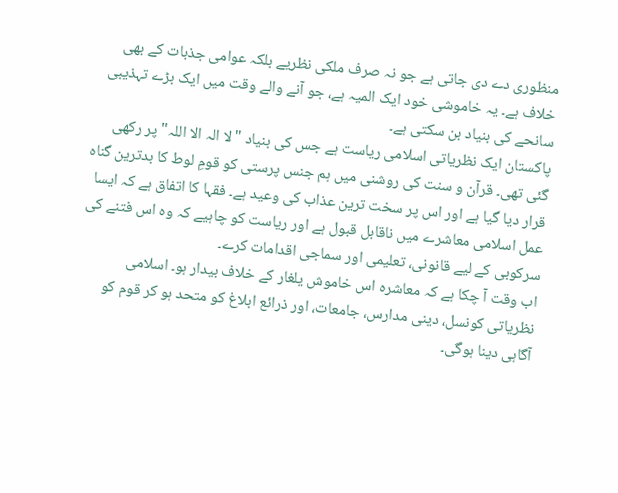منظوری دے دی جاتی ہے جو نہ صرف ملکی نظریے بلکہ عوامی جذبات کے بھی خلاف ہے۔ یہ خاموشی خود ایک المیہ ہے، جو آنے والے وقت میں ایک بڑے تہذیبی سانحے کی بنیاد بن سکتی ہے۔
پاکستان ایک نظریاتی اسلامی ریاست ہے جس کی بنیاد "لا الہ الا اللہ" پر رکھی گئی تھی۔ قرآن و سنت کی روشنی میں ہم جنس پرستی کو قومِ لوط کا بدترین گناہ قرار دیا گیا ہے اور اس پر سخت ترین عذاب کی وعید ہے۔ فقہا کا اتفاق ہے کہ ایسا عمل اسلامی معاشرے میں ناقابل قبول ہے اور ریاست کو چاہیے کہ وہ اس فتنے کی سرکوبی کے لیے قانونی، تعلیمی اور سماجی اقدامات کرے۔
اب وقت آ چکا ہے کہ معاشرہ اس خاموش یلغار کے خلاف بیدار ہو۔ اسلامی نظریاتی کونسل، دینی مدارس، جامعات، اور ذرائع ابلاغ کو متحد ہو کر قوم کو آگاہی دینا ہوگی۔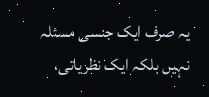یہ صرف ایک جنسی مسئلہ نہیں بلکہ ایک نظریاتی،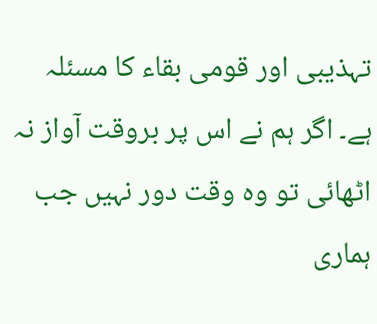تہذیبی اور قومی بقاء کا مسئلہ ہے۔ اگر ہم نے اس پر بروقت آواز نہ اٹھائی تو وہ وقت دور نہیں جب ہماری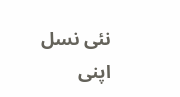نئی نسل اپنی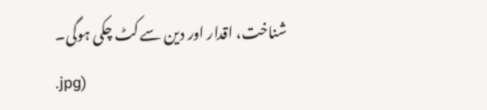شناخت، اقدار اور دین سے کٹ چکی ہوگی۔
.jpg)